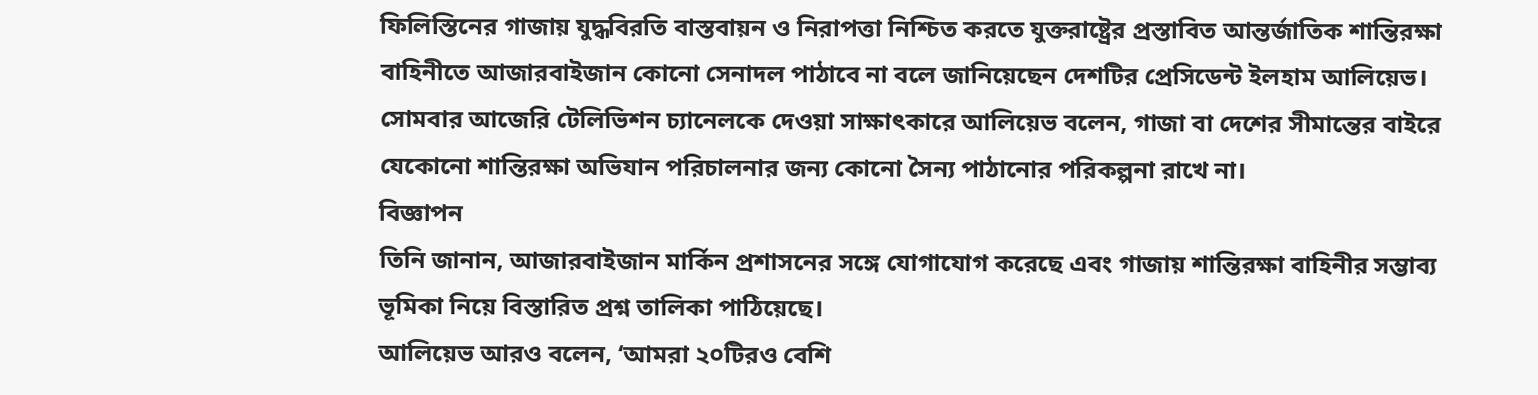ফিলিস্তিনের গাজায় যুদ্ধবিরতি বাস্তবায়ন ও নিরাপত্তা নিশ্চিত করতে যুক্তরাষ্ট্রের প্রস্তাবিত আন্তর্জাতিক শান্তিরক্ষা বাহিনীতে আজারবাইজান কোনো সেনাদল পাঠাবে না বলে জানিয়েছেন দেশটির প্রেসিডেন্ট ইলহাম আলিয়েভ।
সোমবার আজেরি টেলিভিশন চ্যানেলকে দেওয়া সাক্ষাৎকারে আলিয়েভ বলেন, গাজা বা দেশের সীমান্তের বাইরে যেকোনো শান্তিরক্ষা অভিযান পরিচালনার জন্য কোনো সৈন্য পাঠানোর পরিকল্পনা রাখে না।
বিজ্ঞাপন
তিনি জানান, আজারবাইজান মার্কিন প্রশাসনের সঙ্গে যোগাযোগ করেছে এবং গাজায় শান্তিরক্ষা বাহিনীর সম্ভাব্য ভূমিকা নিয়ে বিস্তারিত প্রশ্ন তালিকা পাঠিয়েছে।
আলিয়েভ আরও বলেন, ‘আমরা ২০টিরও বেশি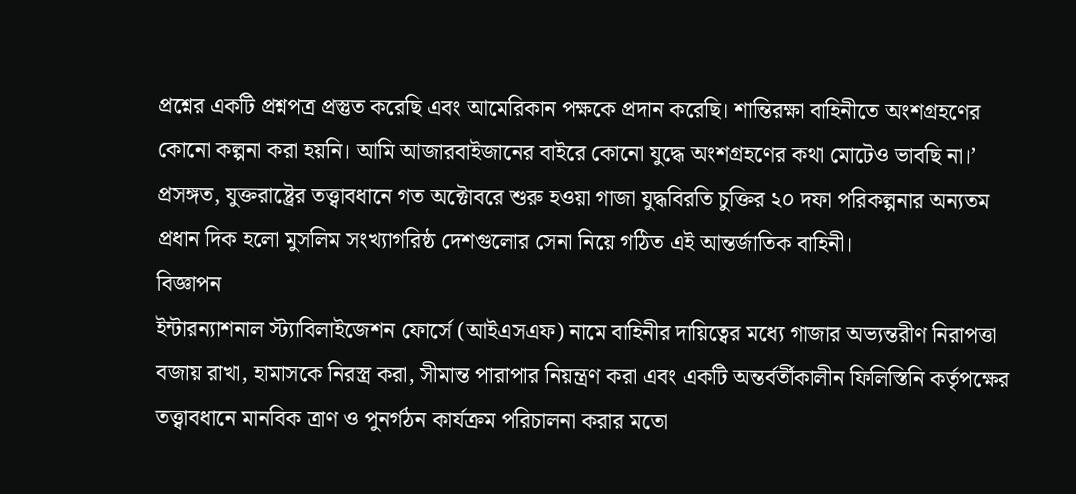প্রশ্নের একটি প্রশ্নপত্র প্রস্তুত করেছি এবং আমেরিকান পক্ষকে প্রদান করেছি। শান্তিরক্ষা বাহিনীতে অংশগ্রহণের কোনো কল্পনা করা হয়নি। আমি আজারবাইজানের বাইরে কোনো যুদ্ধে অংশগ্রহণের কথা মোটেও ভাবছি না।’
প্রসঙ্গত, যুক্তরাষ্ট্রের তত্ত্বাবধানে গত অক্টোবরে শুরু হওয়া গাজা যুদ্ধবিরতি চুক্তির ২০ দফা পরিকল্পনার অন্যতম প্রধান দিক হলো মুসলিম সংখ্যাগরিষ্ঠ দেশগুলোর সেনা নিয়ে গঠিত এই আন্তর্জাতিক বাহিনী।
বিজ্ঞাপন
ইন্টারন্যাশনাল স্ট্যাবিলাইজেশন ফোর্সে (আইএসএফ) নামে বাহিনীর দায়িত্বের মধ্যে গাজার অভ্যন্তরীণ নিরাপত্তা বজায় রাখা, হামাসকে নিরস্ত্র করা, সীমান্ত পারাপার নিয়ন্ত্রণ করা এবং একটি অন্তর্বর্তীকালীন ফিলিস্তিনি কর্তৃপক্ষের তত্ত্বাবধানে মানবিক ত্রাণ ও পুনর্গঠন কার্যক্রম পরিচালনা করার মতো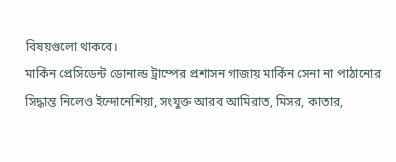বিষয়গুলো থাকবে।
মার্কিন প্রেসিডেন্ট ডোনাল্ড ট্রাম্পের প্রশাসন গাজায় মার্কিন সেনা না পাঠানোর সিদ্ধান্ত নিলেও ইন্দোনেশিয়া, সংযুক্ত আরব আমিরাত, মিসর, কাতার,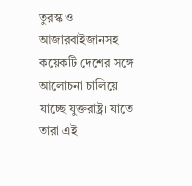তুরস্ক ও আজারবাইজানসহ কয়েকটি দেশের সঙ্গে আলোচনা চালিয়ে যাচ্ছে যুক্তরাষ্ট্র। যাতে তারা এই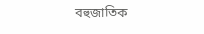বহুজাতিক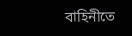বাহিনীতে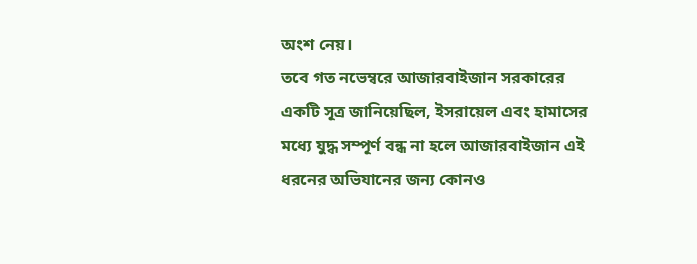অংশ নেয়।
তবে গত নভেম্বরে আজারবাইজান সরকারের একটি সূত্র জানিয়েছিল, ইসরায়েল এবং হামাসের মধ্যে যুদ্ধ সম্পূর্ণ বন্ধ না হলে আজারবাইজান এই ধরনের অভিযানের জন্য কোনও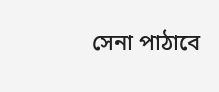সেনা পাঠাবে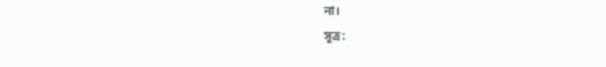না।
সূত্র: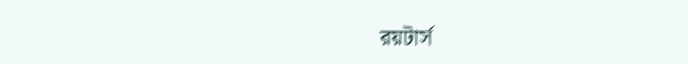রয়টার্স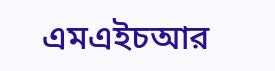এমএইচআর